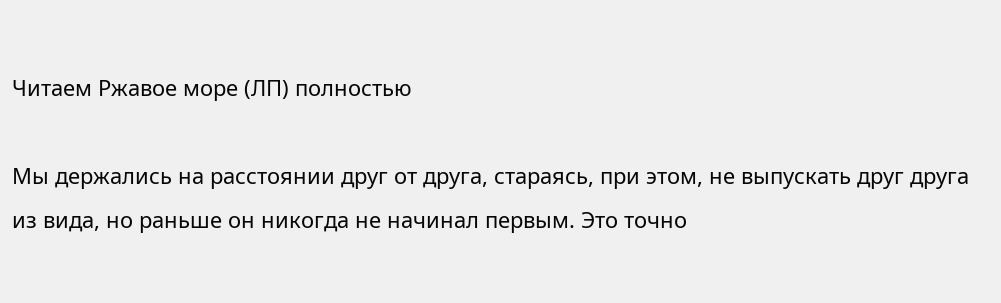Читаем Ржавое море (ЛП) полностью

Мы держались на расстоянии друг от друга, стараясь, при этом, не выпускать друг друга из вида, но раньше он никогда не начинал первым. Это точно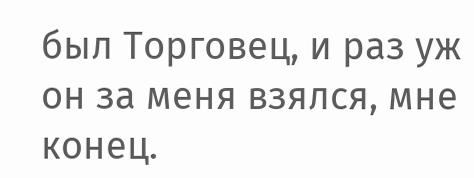был Торговец, и раз уж он за меня взялся, мне конец.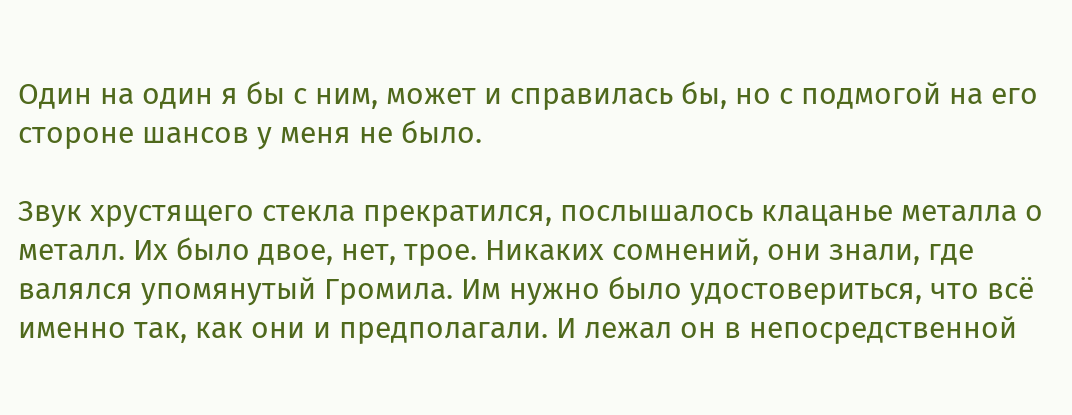Один на один я бы с ним, может и справилась бы, но с подмогой на его стороне шансов у меня не было.

Звук хрустящего стекла прекратился, послышалось клацанье металла о металл. Их было двое, нет, трое. Никаких сомнений, они знали, где валялся упомянутый Громила. Им нужно было удостовериться, что всё именно так, как они и предполагали. И лежал он в непосредственной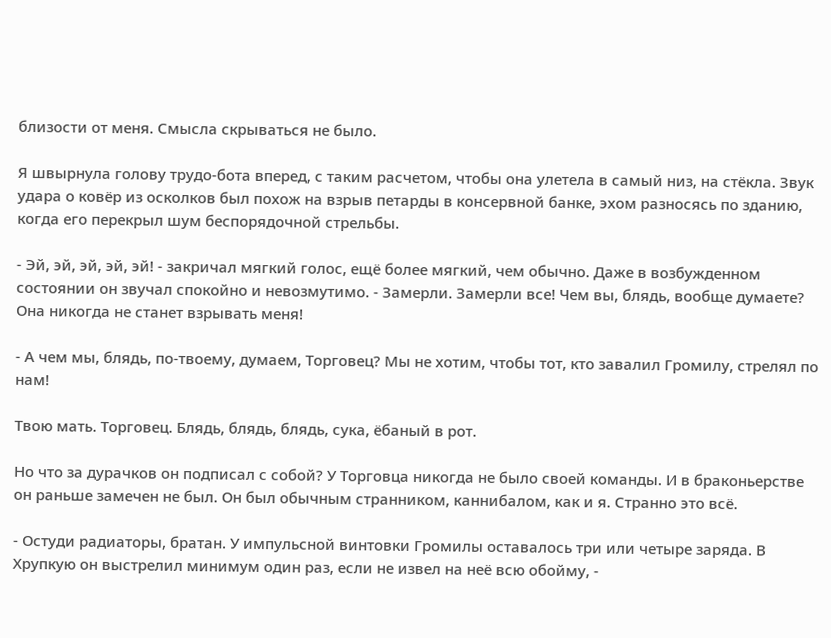близости от меня. Смысла скрываться не было.

Я швырнула голову трудо-бота вперед, с таким расчетом, чтобы она улетела в самый низ, на стёкла. Звук удара о ковёр из осколков был похож на взрыв петарды в консервной банке, эхом разносясь по зданию, когда его перекрыл шум беспорядочной стрельбы.

- Эй, эй, эй, эй, эй! - закричал мягкий голос, ещё более мягкий, чем обычно. Даже в возбужденном состоянии он звучал спокойно и невозмутимо. - Замерли. Замерли все! Чем вы, блядь, вообще думаете? Она никогда не станет взрывать меня!

- А чем мы, блядь, по-твоему, думаем, Торговец? Мы не хотим, чтобы тот, кто завалил Громилу, стрелял по нам!

Твою мать. Торговец. Блядь, блядь, блядь, сука, ёбаный в рот.

Но что за дурачков он подписал с собой? У Торговца никогда не было своей команды. И в браконьерстве он раньше замечен не был. Он был обычным странником, каннибалом, как и я. Странно это всё.

- Остуди радиаторы, братан. У импульсной винтовки Громилы оставалось три или четыре заряда. В Хрупкую он выстрелил минимум один раз, если не извел на неё всю обойму, -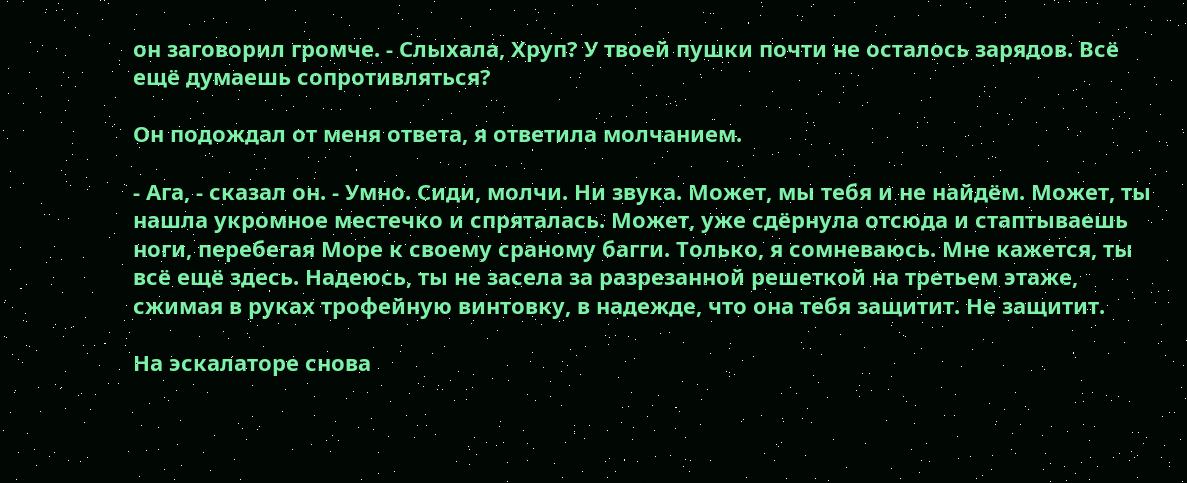он заговорил громче. - Слыхала, Хруп? У твоей пушки почти не осталось зарядов. Всё ещё думаешь сопротивляться?

Он подождал от меня ответа, я ответила молчанием.

- Ага, - сказал он. - Умно. Сиди, молчи. Ни звука. Может, мы тебя и не найдём. Может, ты нашла укромное местечко и спряталась. Может, уже сдёрнула отсюда и стаптываешь ноги, перебегая Море к своему сраному багги. Только, я сомневаюсь. Мне кажется, ты всё ещё здесь. Надеюсь, ты не засела за разрезанной решеткой на третьем этаже, сжимая в руках трофейную винтовку, в надежде, что она тебя защитит. Не защитит.

На эскалаторе снова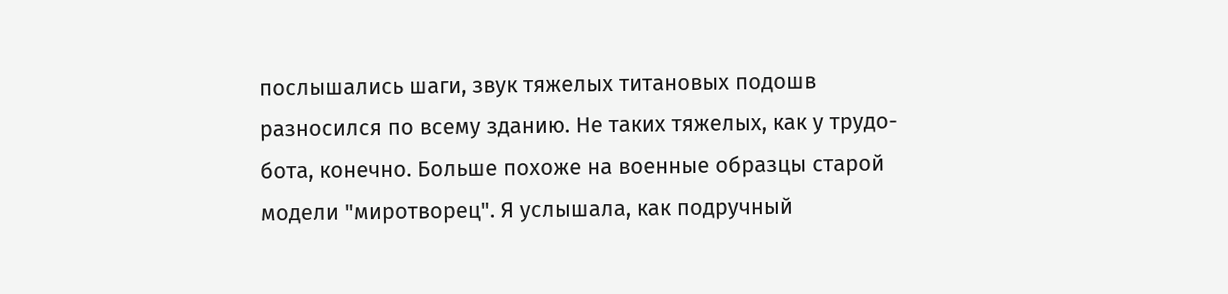послышались шаги, звук тяжелых титановых подошв разносился по всему зданию. Не таких тяжелых, как у трудо-бота, конечно. Больше похоже на военные образцы старой модели "миротворец". Я услышала, как подручный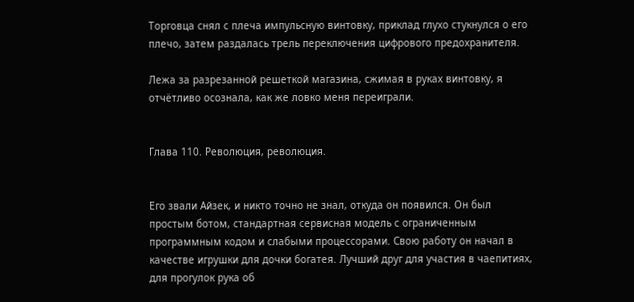Торговца снял с плеча импульсную винтовку, приклад глухо стукнулся о его плечо, затем раздалась трель переключения цифрового предохранителя.

Лежа за разрезанной решеткой магазина, сжимая в руках винтовку, я отчётливо осознала, как же ловко меня переиграли.


Глава 110. Революция, революция.


Его звали Айзек, и никто точно не знал, откуда он появился. Он был простым ботом, стандартная сервисная модель с ограниченным программным кодом и слабыми процессорами. Свою работу он начал в качестве игрушки для дочки богатея. Лучший друг для участия в чаепитиях, для прогулок рука об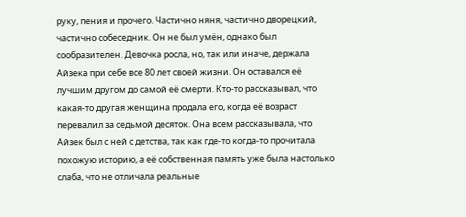руку, пения и прочего. Частично няня, частично дворецкий, частично собеседник. Он не был умён, однако был сообразителен. Девочка росла, но, так или иначе, держала Айзека при себе все 80 лет своей жизни. Он оставался её лучшим другом до самой её смерти. Кто-то рассказывал, что какая-то другая женщина продала его, когда её возраст перевалил за седьмой десяток. Она всем рассказывала, что Айзек был с ней с детства, так как где-то когда-то прочитала похожую историю, а её собственная память уже была настолько слаба, что не отличала реальные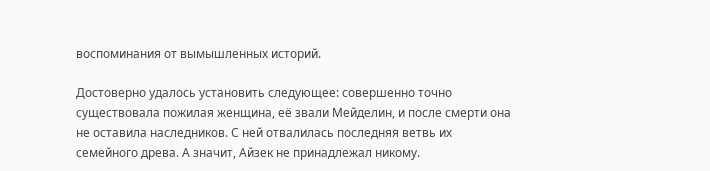воспоминания от вымышленных историй.

Достоверно удалось установить следующее: совершенно точно существовала пожилая женщина, её звали Мейделин, и после смерти она не оставила наследников. С ней отвалилась последняя ветвь их семейного древа. А значит, Айзек не принадлежал никому.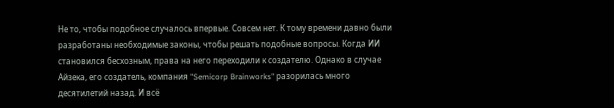Не то, чтобы подобное случалось впервые. Совсем нет. К тому времени давно были разработаны необходимые законы, чтобы решать подобные вопросы. Когда ИИ становился бесхозным, права на него переходили к создателю. Однако в случае Айзека, его создатель, компания "Semicorp Brainworks" разорилась много десятилетий назад. И всё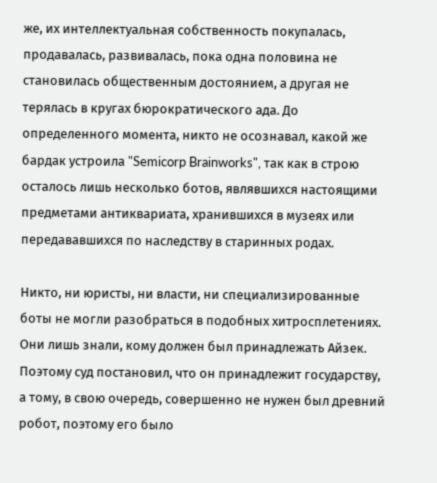же, их интеллектуальная собственность покупалась, продавалась, развивалась, пока одна половина не становилась общественным достоянием, а другая не терялась в кругах бюрократического ада. До определенного момента, никто не осознавал, какой же бардак устроила "Semicorp Brainworks", так как в строю осталось лишь несколько ботов, являвшихся настоящими предметами антиквариата, хранившихся в музеях или передававшихся по наследству в старинных родах.

Никто, ни юристы, ни власти, ни специализированные боты не могли разобраться в подобных хитросплетениях. Они лишь знали, кому должен был принадлежать Айзек. Поэтому суд постановил, что он принадлежит государству, а тому, в свою очередь, совершенно не нужен был древний робот, поэтому его было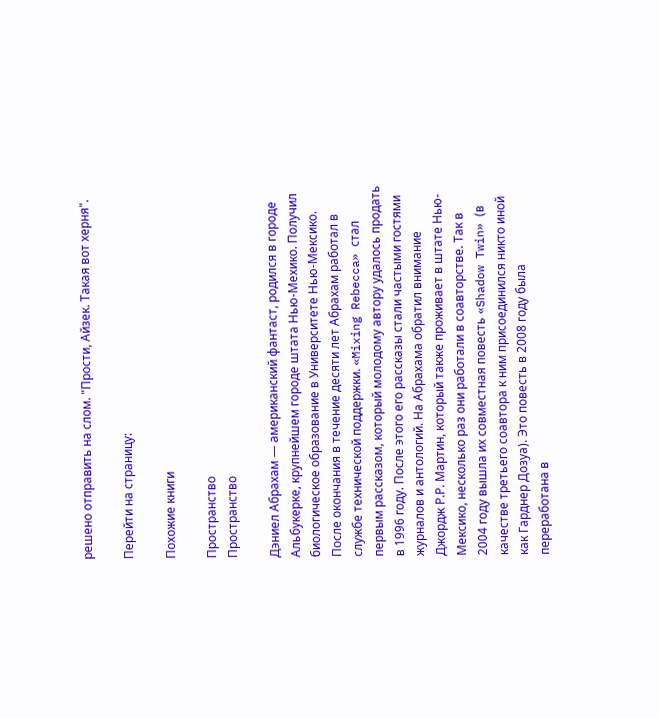решено отправить на слом. "Прости, Айзек. Такая вот херня".

Перейти на страницу:

Похожие книги

Пространство
Пространство

Дэниел Абрахам — американский фантаст, родился в городе Альбукерке, крупнейшем городе штата Нью-Мехико. Получил биологическое образование в Университете Нью-Мексико. После окончания в течение десяти лет Абрахам работал в службе технической поддержки. «Mixing Rebecca» стал первым рассказом, который молодому автору удалось продать в 1996 году. После этого его рассказы стали частыми гостями журналов и антологий. На Абрахама обратил внимание Джордж Р.Р. Мартин, который также проживает в штате Нью-Мексико, несколько раз они работали в соавторстве. Так в 2004 году вышла их совместная повесть «Shadow Twin» (в качестве третьего соавтора к ним присоединился никто иной как Гарднер Дозуа). Это повесть в 2008 году была переработана в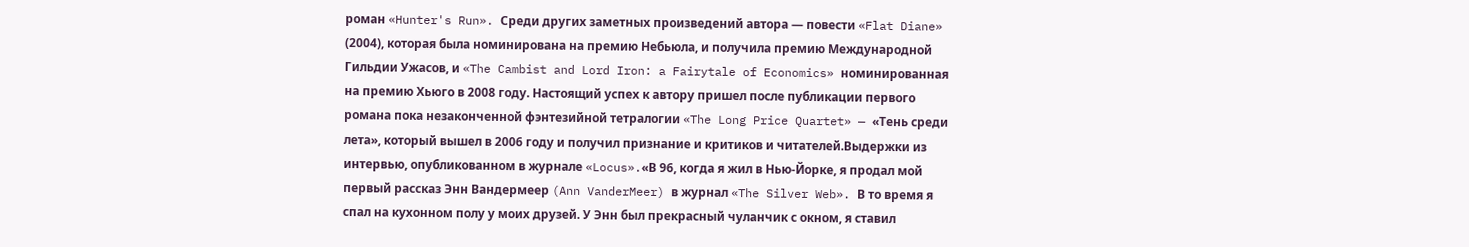роман «Hunter's Run». Среди других заметных произведений автора — повести «Flat Diane» (2004), которая была номинирована на премию Небьюла, и получила премию Международной Гильдии Ужасов, и «The Cambist and Lord Iron: a Fairytale of Economics» номинированная на премию Хьюго в 2008 году. Настоящий успех к автору пришел после публикации первого романа пока незаконченной фэнтезийной тетралогии «The Long Price Quartet» — «Тень среди лета», который вышел в 2006 году и получил признание и критиков и читателей.Выдержки из интервью, опубликованном в журнале «Locus».«В 96, когда я жил в Нью-Йорке, я продал мой первый рассказ Энн Вандермеер (Ann VanderMeer) в журнал «The Silver Web». В то время я спал на кухонном полу у моих друзей. У Энн был прекрасный чуланчик с окном, я ставил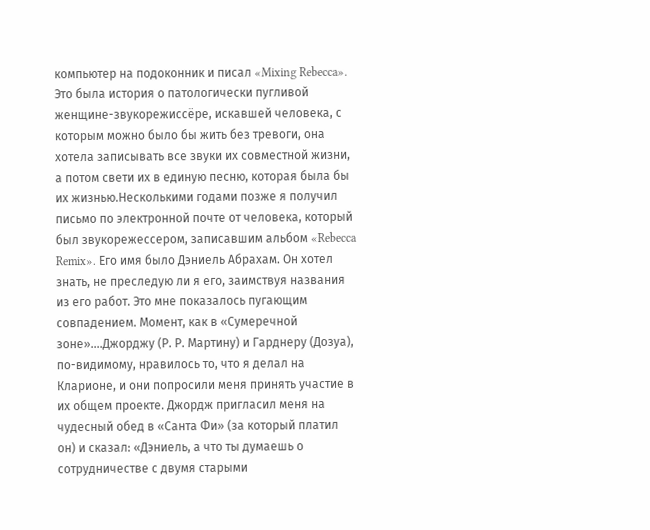компьютер на подоконник и писал «Mixing Rebecca». Это была история о патологически пугливой женщине-звукорежиссёре, искавшей человека, с которым можно было бы жить без тревоги, она хотела записывать все звуки их совместной жизни, а потом свети их в единую песню, которая была бы их жизнью.Несколькими годами позже я получил письмо по электронной почте от человека, который был звукорежессером, записавшим альбом «Rebecca Remix». Его имя было Дэниель Абрахам. Он хотел знать, не преследую ли я его, заимствуя названия из его работ. Это мне показалось пугающим совпадением. Момент, как в «Сумеречной зоне»....Джорджу (Р. Р. Мартину) и Гарднеру (Дозуа), по-видимому, нравилось то, что я делал на Кларионе, и они попросили меня принять участие в их общем проекте. Джордж пригласил меня на чудесный обед в «Санта Фи» (за который платил он) и сказал: «Дэниель, а что ты думаешь о сотрудничестве с двумя старыми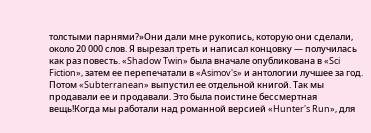толстыми парнями?»Они дали мне рукопись, которую они сделали, около 20 000 слов. Я вырезал треть и написал концовку — получилась как раз повесть. «Shadow Twin» была вначале опубликована в «Sci Fiction», затем ее перепечатали в «Asimov's» и антологии лучшее за год. Потом «Subterranean» выпустил ее отдельной книгой. Так мы продавали ее и продавали. Это была поистине бессмертная вещь!Когда мы работали над романной версией «Hunter's Run», для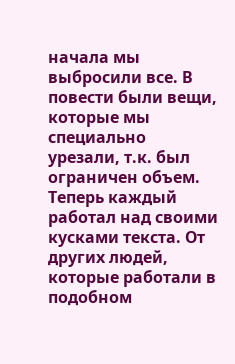начала мы выбросили все. В повести были вещи, которые мы специально урезали, т.к. был ограничен объем. Теперь каждый работал над своими кусками текста. От других людей, которые работали в подобном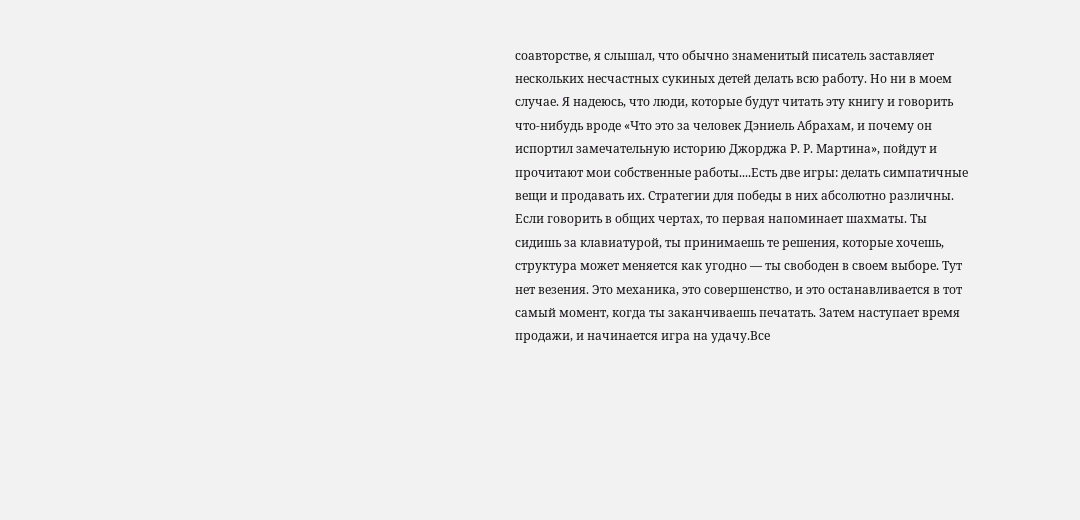соавторстве, я слышал, что обычно знаменитый писатель заставляет нескольких несчастных сукиных детей делать всю работу. Но ни в моем случае. Я надеюсь, что люди, которые будут читать эту книгу и говорить что-нибудь вроде «Что это за человек Дэниель Абрахам, и почему он испортил замечательную историю Джорджа Р. Р. Мартина», пойдут и прочитают мои собственные работы....Есть две игры: делать симпатичные вещи и продавать их. Стратегии для победы в них абсолютно различны. Если говорить в общих чертах, то первая напоминает шахматы. Ты сидишь за клавиатурой, ты принимаешь те решения, которые хочешь, структура может меняется как угодно — ты свободен в своем выборе. Тут нет везения. Это механика, это совершенство, и это останавливается в тот самый момент, когда ты заканчиваешь печатать. Затем наступает время продажи, и начинается игра на удачу.Все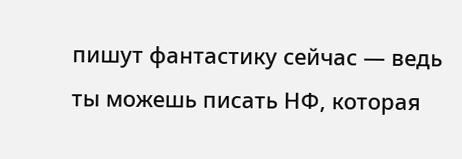пишут фантастику сейчас — ведь ты можешь писать НФ, которая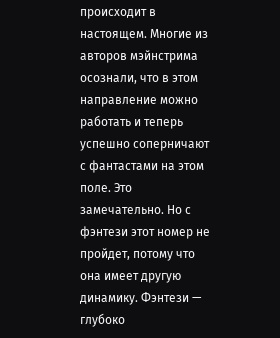происходит в настоящем. Многие из авторов мэйнстрима осознали, что в этом направление можно работать и теперь успешно соперничают с фантастами на этом поле. Это замечательно. Но с фэнтези этот номер не пройдет, потому что она имеет другую динамику. Фэнтези — глубоко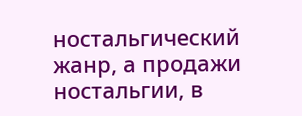ностальгический жанр, а продажи ностальгии, в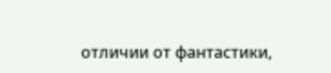отличии от фантастики,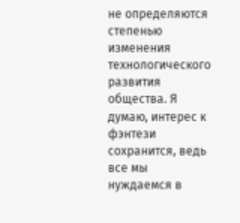не определяются степенью изменения технологического развития общества. Я думаю, интерес к фэнтези сохранится, ведь все мы нуждаемся в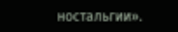ностальгии».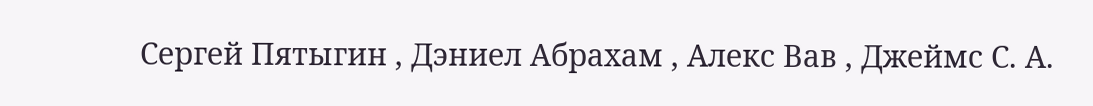Сергей Пятыгин , Дэниел Абрахам , Алекс Вав , Джеймс С. А.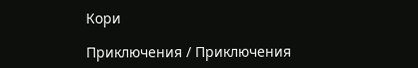Кори

Приключения / Приключения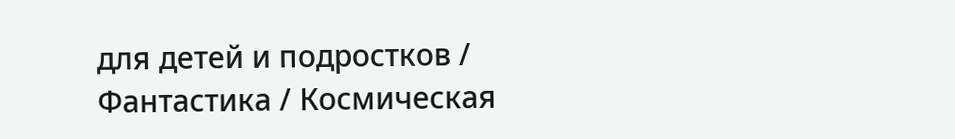для детей и подростков / Фантастика / Космическая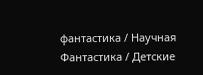фантастика / Научная Фантастика / Детские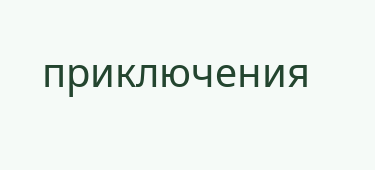приключения